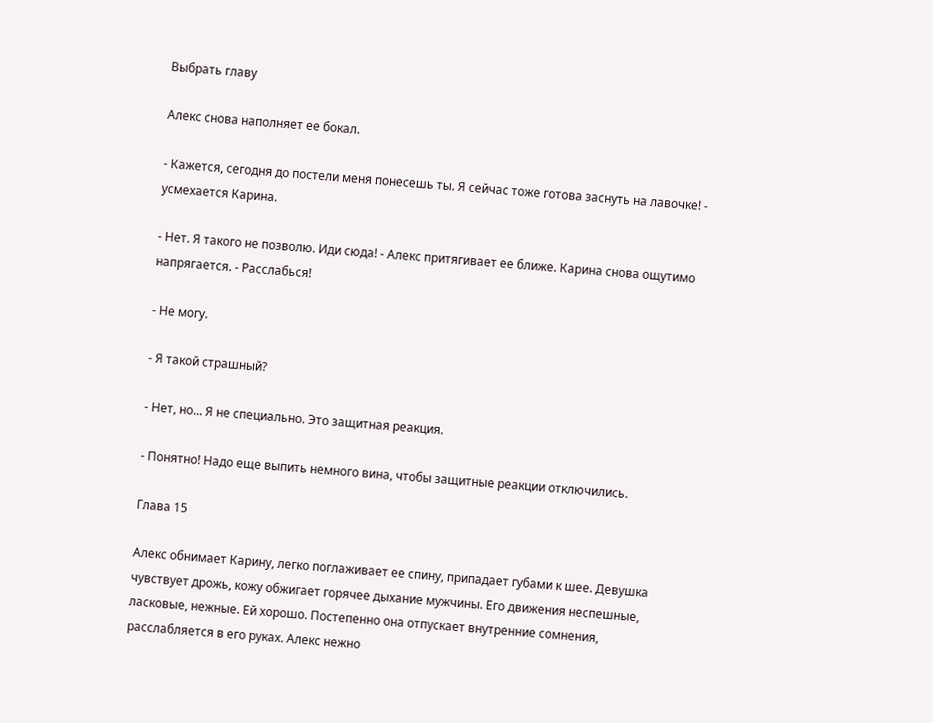Выбрать главу

Алекс снова наполняет ее бокал.

- Кажется, сегодня до постели меня понесешь ты. Я сейчас тоже готова заснуть на лавочке! - усмехается Карина.

- Нет. Я такого не позволю. Иди сюда! - Алекс притягивает ее ближе. Карина снова ощутимо напрягается. - Расслабься!

- Не могу.

- Я такой страшный?

- Нет, но... Я не специально. Это защитная реакция.

- Понятно! Надо еще выпить немного вина, чтобы защитные реакции отключились.

Глава 15

Алекс обнимает Карину, легко поглаживает ее спину, припадает губами к шее. Девушка чувствует дрожь, кожу обжигает горячее дыхание мужчины. Его движения неспешные, ласковые, нежные. Ей хорошо. Постепенно она отпускает внутренние сомнения, расслабляется в его руках. Алекс нежно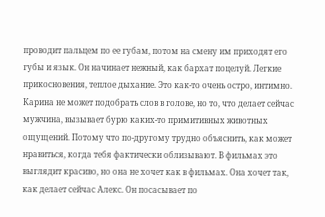проводит пальцем по ее губам, потом на смену им приходят его губы и язык. Он начинает нежный, как бархат поцелуй. Легкие прикосновения, теплое дыхание. Это как-то очень остро, интимно. Карина не может подобрать слов в голове, но то, что делает сейчас мужчина, вызывает бурю каких-то примитивных животных ощущений. Потому что по-другому трудно объяснить, как может нравиться, когда тебя фактически облизывают. В фильмах это выглядит красиво, но она не хочет как в фильмах. Она хочет так, как делает сейчас Алекс. Он посасывает по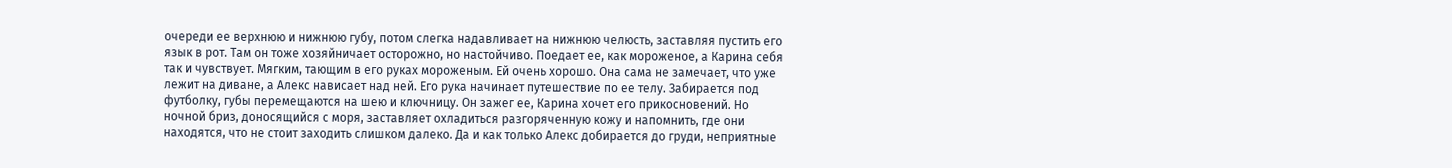очереди ее верхнюю и нижнюю губу, потом слегка надавливает на нижнюю челюсть, заставляя пустить его язык в рот. Там он тоже хозяйничает осторожно, но настойчиво. Поедает ее, как мороженое, а Карина себя так и чувствует. Мягким, тающим в его руках мороженым. Ей очень хорошо. Она сама не замечает, что уже лежит на диване, а Алекс нависает над ней. Его рука начинает путешествие по ее телу. Забирается под футболку, губы перемещаются на шею и ключницу. Он зажег ее, Карина хочет его прикосновений. Но ночной бриз, доносящийся с моря, заставляет охладиться разгоряченную кожу и напомнить, где они находятся, что не стоит заходить слишком далеко. Да и как только Алекс добирается до груди, неприятные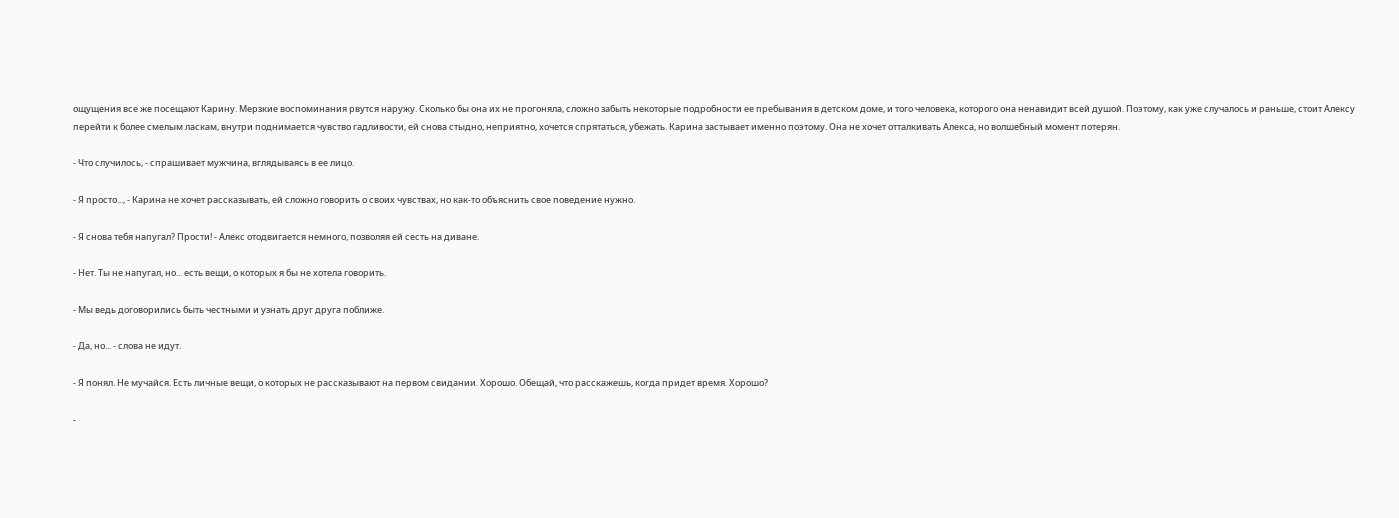ощущения все же посещают Карину. Мерзкие воспоминания рвутся наружу. Сколько бы она их не прогоняла, сложно забыть некоторые подробности ее пребывания в детском доме, и того человека, которого она ненавидит всей душой. Поэтому, как уже случалось и раньше, стоит Алексу перейти к более смелым ласкам, внутри поднимается чувство гадливости, ей снова стыдно, неприятно, хочется спрятаться, убежать. Карина застывает именно поэтому. Она не хочет отталкивать Алекса, но волшебный момент потерян.

- Что случилось, - спрашивает мужчина, вглядываясь в ее лицо.

- Я просто..., - Карина не хочет рассказывать, ей сложно говорить о своих чувствах, но как-то объяснить свое поведение нужно.

- Я снова тебя напугал? Прости! - Алекс отодвигается немного, позволяя ей сесть на диване.

- Нет. Ты не напугал, но... есть вещи, о которых я бы не хотела говорить.

- Мы ведь договорились быть честными и узнать друг друга поближе.

- Да, но... - слова не идут.

- Я понял. Не мучайся. Есть личные вещи, о которых не рассказывают на первом свидании. Хорошо. Обещай, что расскажешь, когда придет время. Хорошо?

-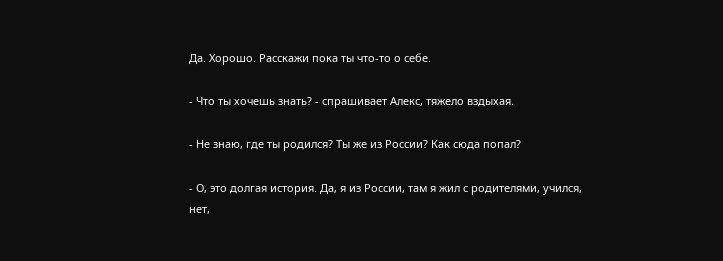Да. Хорошо. Расскажи пока ты что-то о себе.

- Что ты хочешь знать? - спрашивает Алекс, тяжело вздыхая.

- Не знаю, где ты родился? Ты же из России? Как сюда попал?

- О, это долгая история. Да, я из России, там я жил с родителями, учился, нет,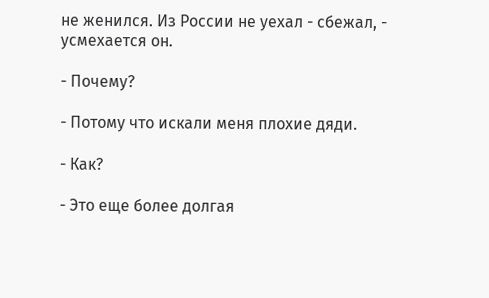не женился. Из России не уехал - сбежал, - усмехается он.

- Почему?

- Потому что искали меня плохие дяди.

- Как?

- Это еще более долгая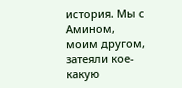история. Мы с Амином, моим другом, затеяли кое-какую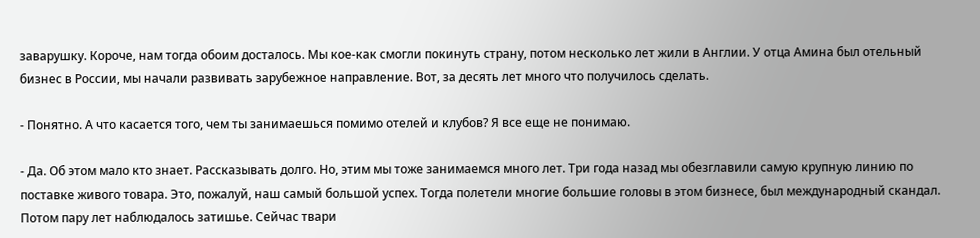заварушку. Короче, нам тогда обоим досталось. Мы кое-как смогли покинуть страну, потом несколько лет жили в Англии. У отца Амина был отельный бизнес в России, мы начали развивать зарубежное направление. Вот, за десять лет много что получилось сделать.

- Понятно. А что касается того, чем ты занимаешься помимо отелей и клубов? Я все еще не понимаю.

- Да. Об этом мало кто знает. Рассказывать долго. Но, этим мы тоже занимаемся много лет. Три года назад мы обезглавили самую крупную линию по поставке живого товара. Это, пожалуй, наш самый большой успех. Тогда полетели многие большие головы в этом бизнесе, был международный скандал. Потом пару лет наблюдалось затишье. Сейчас твари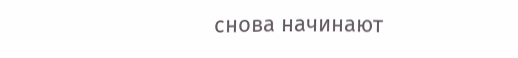снова начинают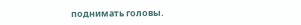поднимать головы.